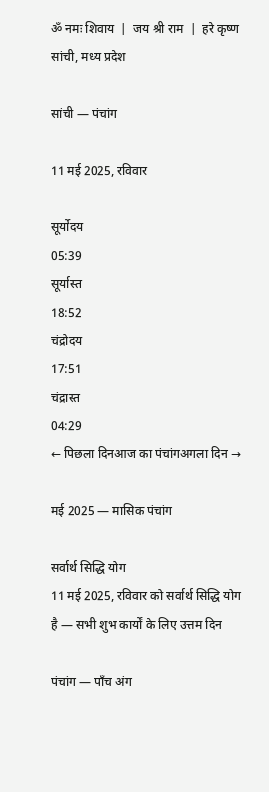ॐ नमः शिवाय  |  जय श्री राम  |  हरे कृष्ण
सांची, मध्य प्रदेश

सांची — पंचांग

11 मई 2025, रविवार

सूर्योदय
05:39
सूर्यास्त
18:52
चंद्रोदय
17:51
चंद्रास्त
04:29
← पिछला दिनआज का पंचांगअगला दिन →

मई 2025 — मासिक पंचांग

सर्वार्थ सिद्धि योग
11 मई 2025, रविवार को सर्वार्थ सिद्धि योग है — सभी शुभ कार्यों के लिए उत्तम दिन

पंचांग — पाँच अंग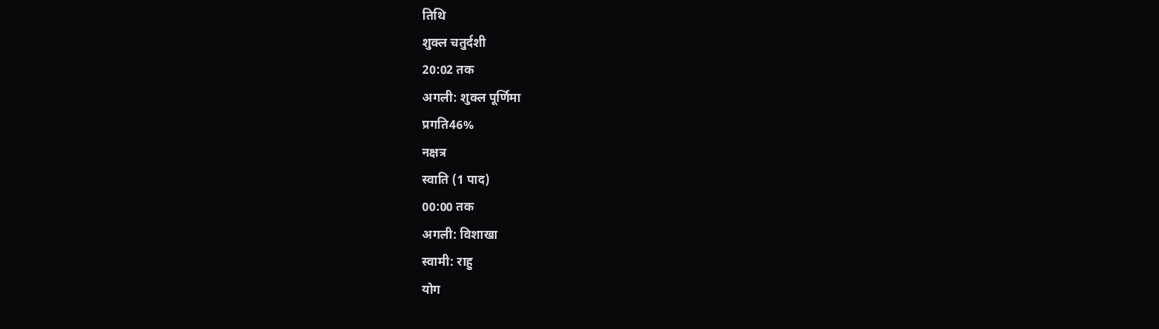तिथि
शुक्ल चतुर्दशी
20:02 तक
अगली: शुक्ल पूर्णिमा
प्रगति46%
नक्षत्र
स्वाति (1 पाद)
00:00 तक
अगली: विशाखा
स्वामी: राहु
योग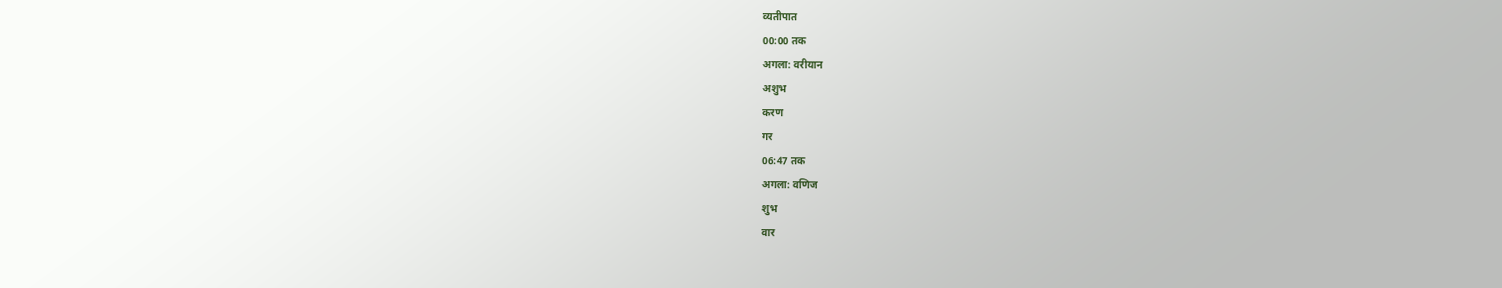व्यतीपात
00:00 तक
अगला: वरीयान
अशुभ
करण
गर
06:47 तक
अगला: वणिज
शुभ
वार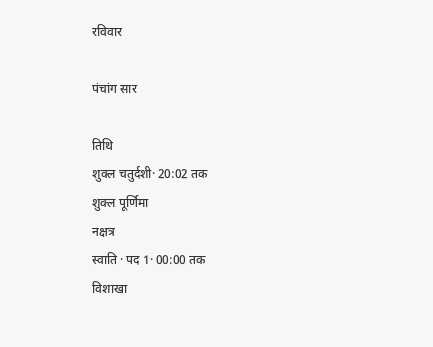रविवार

पंचांग सार

तिथि
शुक्ल चतुर्दशी· 20:02 तक
शुक्ल पूर्णिमा
नक्षत्र
स्वाति · पद 1· 00:00 तक
विशाखा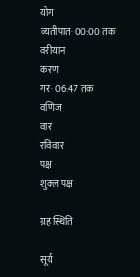योग
व्यतीपात· 00:00 तक
वरीयान
करण
गर· 06:47 तक
वणिज
वार
रविवार
पक्ष
शुक्ल पक्ष

ग्रह स्थिति

सूर्य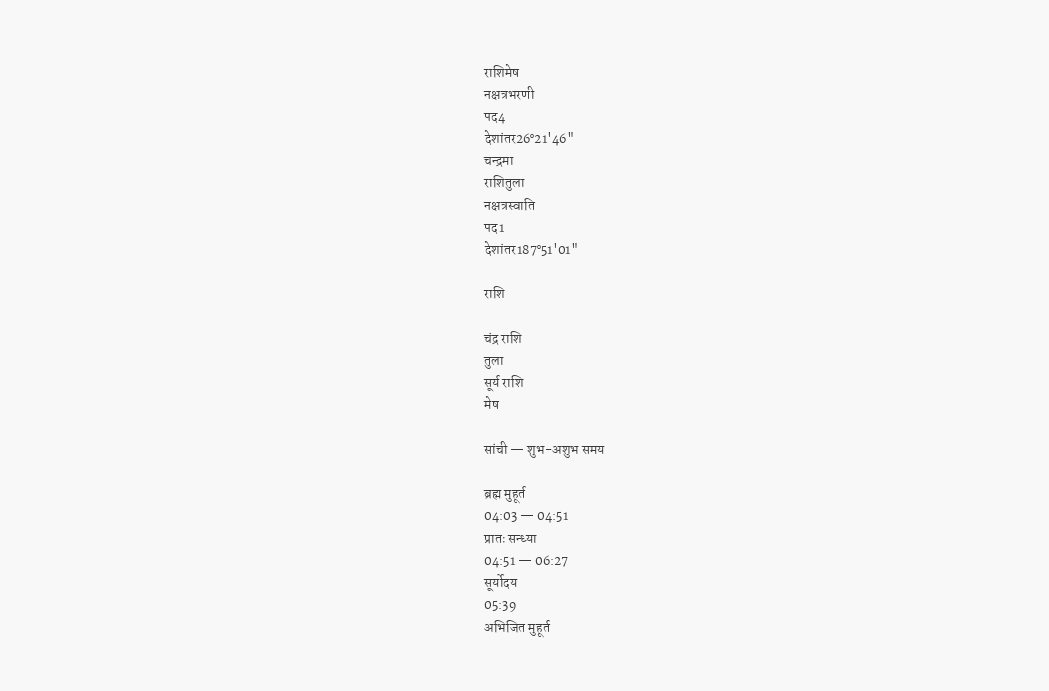राशिमेष
नक्षत्रभरणी
पद4
देशांतर26°21'46"
चन्द्रमा
राशितुला
नक्षत्रस्वाति
पद1
देशांतर187°51'01"

राशि

चंद्र राशि
तुला
सूर्य राशि
मेष

सांची — शुभ-अशुभ समय

ब्रह्म मुहूर्त
04:03 — 04:51
प्रातः सन्ध्या
04:51 — 06:27
सूर्योदय
05:39
अभिजित मुहूर्त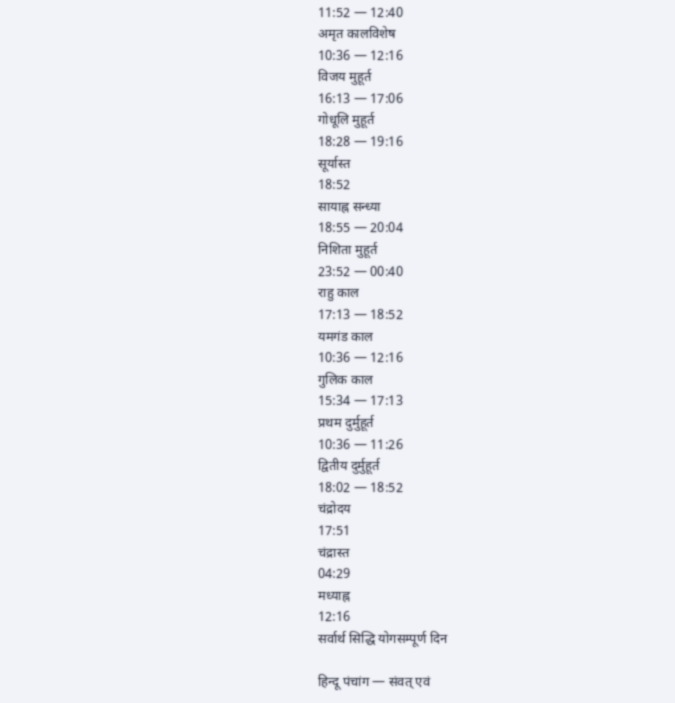11:52 — 12:40
अमृत कालविशेष
10:36 — 12:16
विजय मुहूर्त
16:13 — 17:06
गोधूलि मुहूर्त
18:28 — 19:16
सूर्यास्त
18:52
सायाह्न सन्ध्या
18:55 — 20:04
निशिता मुहूर्त
23:52 — 00:40
राहु काल
17:13 — 18:52
यमगंड काल
10:36 — 12:16
गुलिक काल
15:34 — 17:13
प्रथम दुर्मुहूर्त
10:36 — 11:26
द्वितीय दुर्मुहूर्त
18:02 — 18:52
चंद्रोदय
17:51
चंद्रास्त
04:29
मध्याह्न
12:16
सर्वार्थ सिद्धि योगसम्पूर्ण दिन

हिन्दू पंचांग — संवत् एवं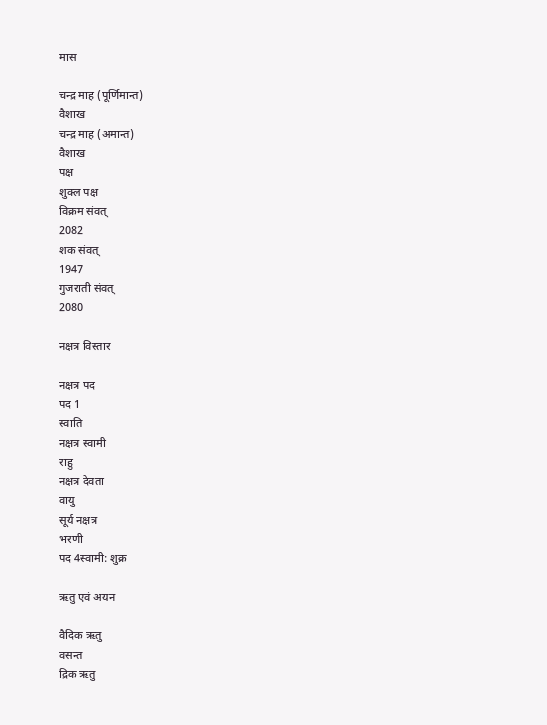मास

चन्द्र माह (पूर्णिमान्त)
वैशाख
चन्द्र माह (अमान्त)
वैशाख
पक्ष
शुक्ल पक्ष
विक्रम संवत्
2082
शक संवत्
1947
गुजराती संवत्
2080

नक्षत्र विस्तार

नक्षत्र पद
पद 1
स्वाति
नक्षत्र स्वामी
राहु
नक्षत्र देवता
वायु
सूर्य नक्षत्र
भरणी
पद 4स्वामी: शुक्र

ऋतु एवं अयन

वैदिक ऋतु
वसन्त
द्रिक ऋतु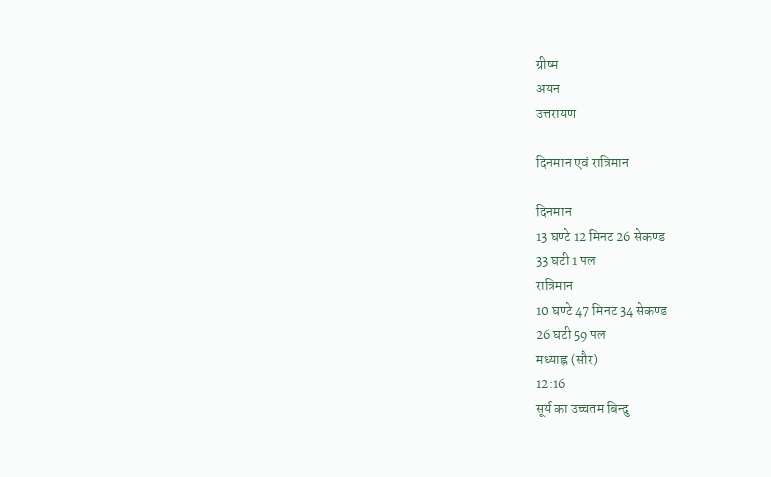ग्रीष्म
अयन
उत्तरायण

दिनमान एवं रात्रिमान

दिनमान
13 घण्टे 12 मिनट 26 सेकण्ड
33 घटी 1 पल
रात्रिमान
10 घण्टे 47 मिनट 34 सेकण्ड
26 घटी 59 पल
मध्याह्न (सौर)
12:16
सूर्य का उच्चतम बिन्दु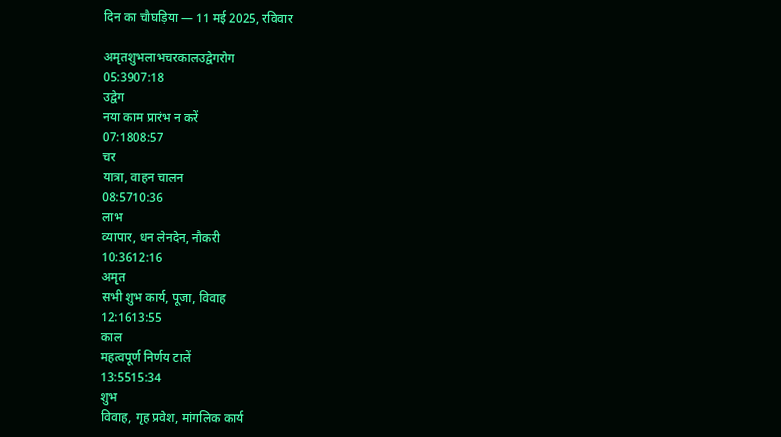दिन का चौघड़िया — 11 मई 2025, रविवार

अमृतशुभलाभचरकालउद्वेगरोग
05:3907:18
उद्वेग
नया काम प्रारंभ न करें
07:1808:57
चर
यात्रा, वाहन चालन
08:5710:36
लाभ
व्यापार, धन लेनदेन, नौकरी
10:3612:16
अमृत
सभी शुभ कार्य, पूजा, विवाह
12:1613:55
काल
महत्वपूर्ण निर्णय टालें
13:5515:34
शुभ
विवाह, गृह प्रवेश, मांगलिक कार्य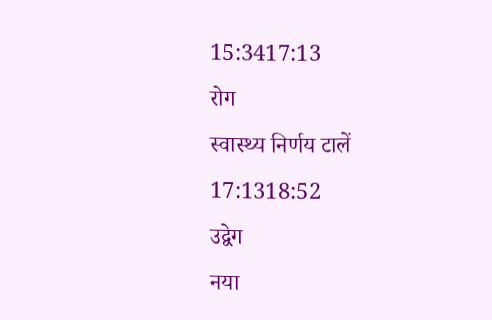15:3417:13
रोग
स्वास्थ्य निर्णय टालें
17:1318:52
उद्वेग
नया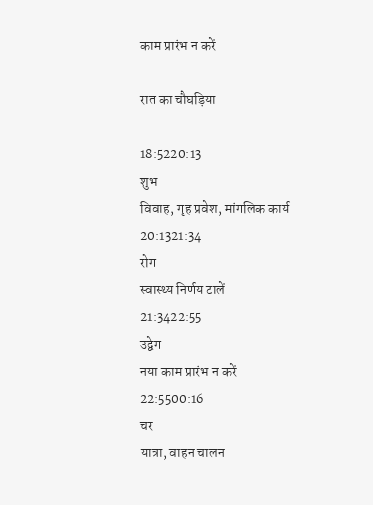काम प्रारंभ न करें

रात का चौघड़िया

18:5220:13
शुभ
विवाह, गृह प्रवेश, मांगलिक कार्य
20:1321:34
रोग
स्वास्थ्य निर्णय टालें
21:3422:55
उद्वेग
नया काम प्रारंभ न करें
22:5500:16
चर
यात्रा, वाहन चालन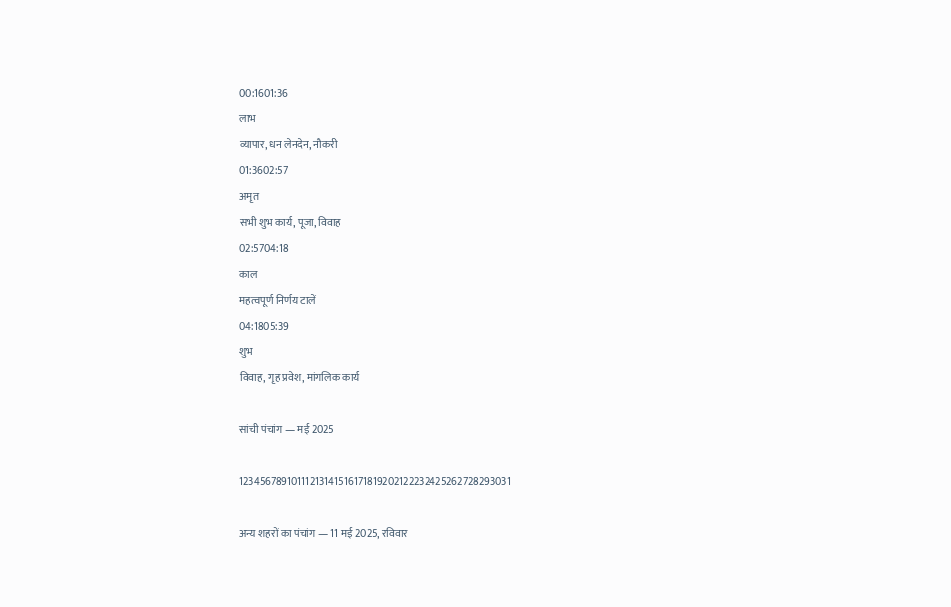00:1601:36
लाभ
व्यापार, धन लेनदेन, नौकरी
01:3602:57
अमृत
सभी शुभ कार्य, पूजा, विवाह
02:5704:18
काल
महत्वपूर्ण निर्णय टालें
04:1805:39
शुभ
विवाह, गृह प्रवेश, मांगलिक कार्य

सांची पंचांग — मई 2025

12345678910111213141516171819202122232425262728293031

अन्य शहरों का पंचांग — 11 मई 2025, रविवार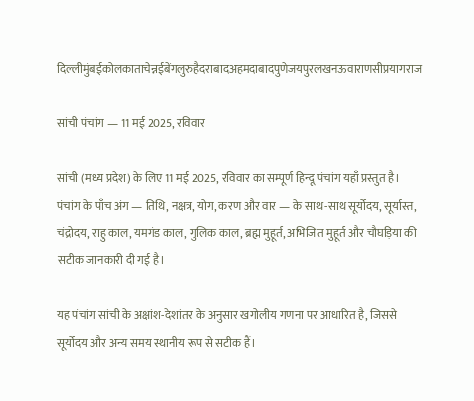दिल्लीमुंबईकोलकाताचेन्नईबेंगलुरुहैदराबादअहमदाबादपुणेजयपुरलखनऊवाराणसीप्रयागराज

सांची पंचांग — 11 मई 2025, रविवार

सांची (मध्य प्रदेश) के लिए 11 मई 2025, रविवार का सम्पूर्ण हिन्दू पंचांग यहाँ प्रस्तुत है। पंचांग के पाँच अंग — तिथि, नक्षत्र, योग, करण और वार — के साथ-साथ सूर्योदय, सूर्यास्त, चंद्रोदय, राहु काल, यमगंड काल, गुलिक काल, ब्रह्म मुहूर्त, अभिजित मुहूर्त और चौघड़िया की सटीक जानकारी दी गई है।

यह पंचांग सांची के अक्षांश-देशांतर के अनुसार खगोलीय गणना पर आधारित है, जिससे सूर्योदय और अन्य समय स्थानीय रूप से सटीक हैं।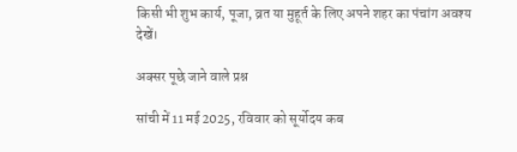किसी भी शुभ कार्य, पूजा, व्रत या मुहूर्त के लिए अपने शहर का पंचांग अवश्य देखें।

अक्सर पूछे जाने वाले प्रश्न

सांची में 11 मई 2025, रविवार को सूर्योदय कब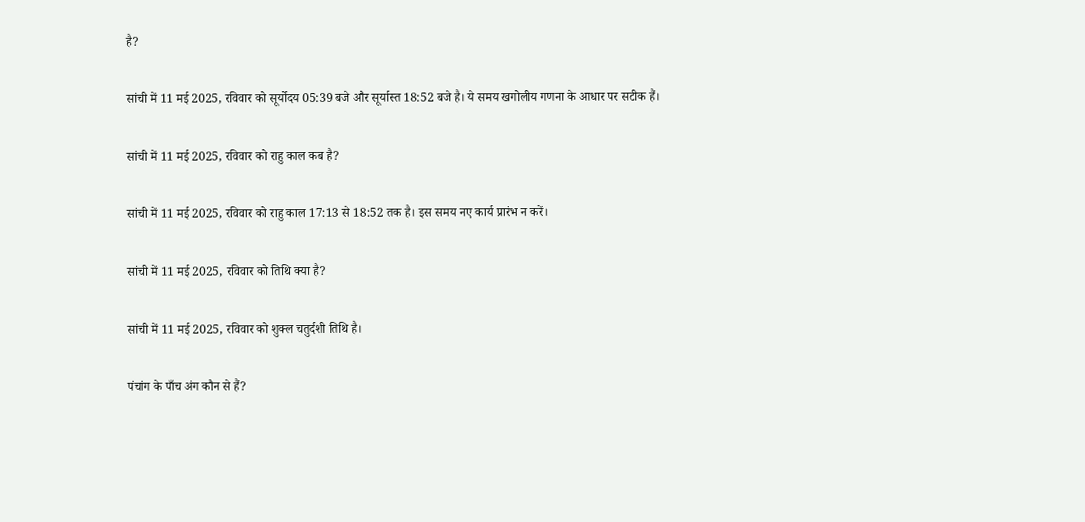है?

सांची में 11 मई 2025, रविवार को सूर्योदय 05:39 बजे और सूर्यास्त 18:52 बजे है। ये समय खगोलीय गणना के आधार पर सटीक हैं।

सांची में 11 मई 2025, रविवार को राहु काल कब है?

सांची में 11 मई 2025, रविवार को राहु काल 17:13 से 18:52 तक है। इस समय नए कार्य प्रारंभ न करें।

सांची में 11 मई 2025, रविवार को तिथि क्या है?

सांची में 11 मई 2025, रविवार को शुक्ल चतुर्दशी तिथि है।

पंचांग के पाँच अंग कौन से हैं?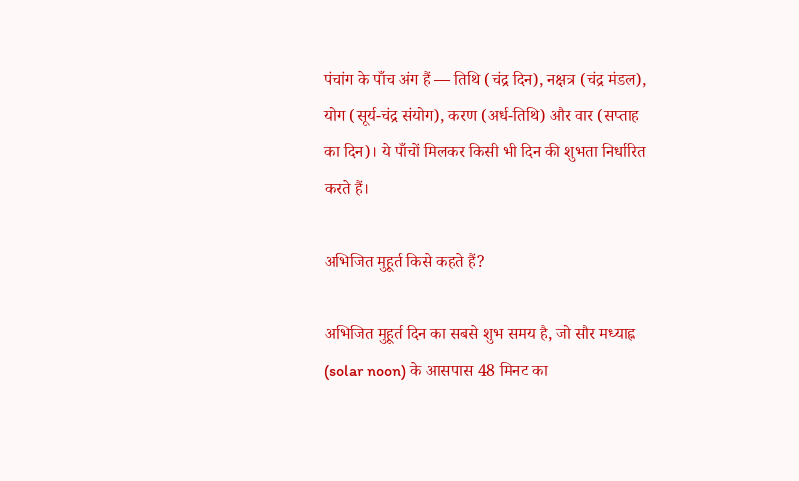पंचांग के पाँच अंग हैं — तिथि (चंद्र दिन), नक्षत्र (चंद्र मंडल), योग (सूर्य-चंद्र संयोग), करण (अर्ध-तिथि) और वार (सप्ताह का दिन)। ये पाँचों मिलकर किसी भी दिन की शुभता निर्धारित करते हैं।

अभिजित मुहूर्त किसे कहते हैं?

अभिजित मुहूर्त दिन का सबसे शुभ समय है, जो सौर मध्याह्न (solar noon) के आसपास 48 मिनट का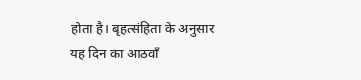होता है। बृहत्संहिता के अनुसार यह दिन का आठवाँ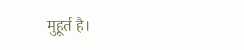मुहूर्त है।